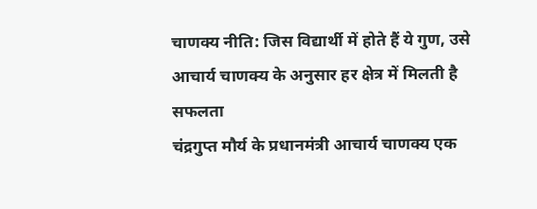चाणक्य नीति: जिस विद्यार्थी में होते हैं ये गुण, उसे आचार्य चाणक्य के अनुसार हर क्षेत्र में मिलती है सफलता
चंद्रगुप्त मौर्य के प्रधानमंत्री आचार्य चाणक्य एक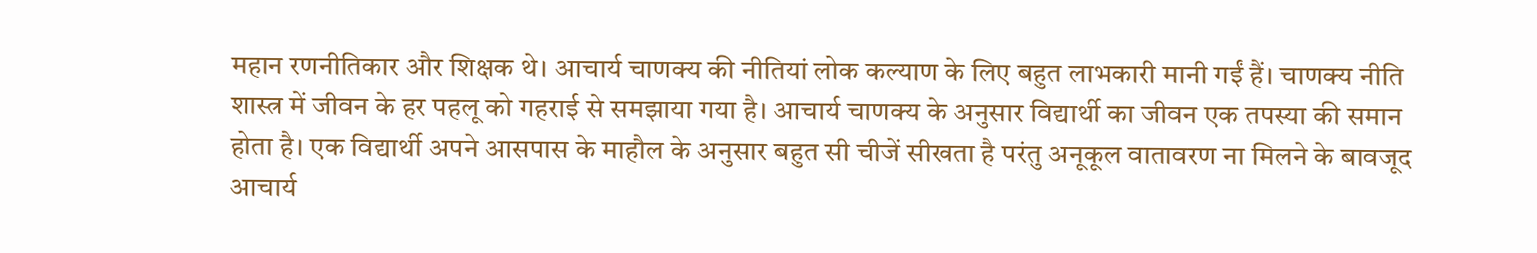महान रणनीतिकार और शिक्षक थे। आचार्य चाणक्य की नीतियां लोक कल्याण के लिए बहुत लाभकारी मानी गईं हैं। चाणक्य नीति शास्त्र में जीवन के हर पहलू को गहराई से समझाया गया है। आचार्य चाणक्य के अनुसार विद्यार्थी का जीवन एक तपस्या की समान होता है। एक विद्यार्थी अपने आसपास के माहौल के अनुसार बहुत सी चीजें सीखता है परंतु अनूकूल वातावरण ना मिलने के बावजूद आचार्य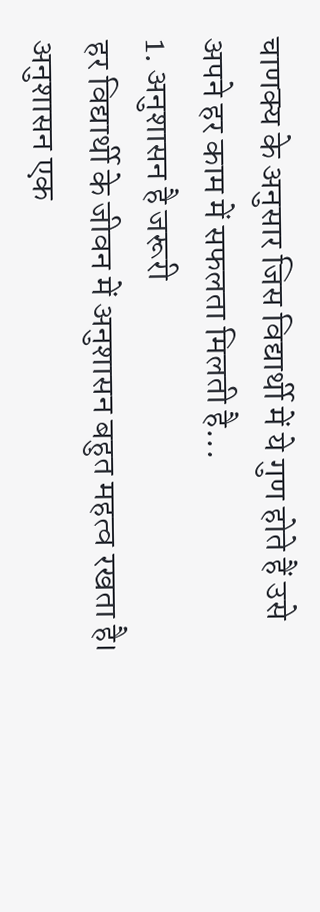चाणक्य के अनुसार जिस विद्यार्थी में ये गुण होते हैं उसे अपने हर काम में सफलता मिलती है...
1. अनुशासन है जरूरी
हर विद्यार्थी के जीवन में अनुशासन बहुत महत्व रखता है। अनुशासन एक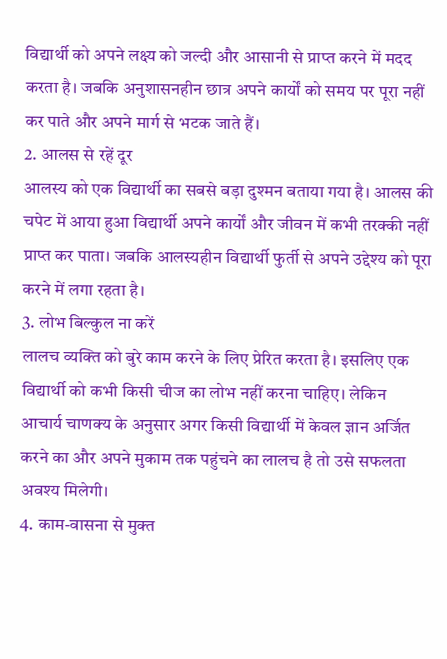विद्यार्थी को अपने लक्ष्य को जल्दी और आसानी से प्राप्त करने में मदद करता है। जबकि अनुशासनहीन छात्र अपने कार्यों को समय पर पूरा नहीं कर पाते और अपने मार्ग से भटक जाते हैं।
2. आलस से रहें दूर
आलस्य को एक विद्यार्थी का सबसे बड़ा दुश्मन बताया गया है। आलस की चपेट में आया हुआ विद्यार्थी अपने कार्यों और जीवन में कभी तरक्की नहीं प्राप्त कर पाता। जबकि आलस्यहीन विद्यार्थी फुर्ती से अपने उद्देश्य को पूरा करने में लगा रहता है।
3. लोभ बिल्कुल ना करें
लालच व्यक्ति को बुरे काम करने के लिए प्रेरित करता है। इसलिए एक विद्यार्थी को कभी किसी चीज का लोभ नहीं करना चाहिए। लेकिन आचार्य चाणक्य के अनुसार अगर किसी विद्यार्थी में केवल ज्ञान अर्जित करने का और अपने मुकाम तक पहुंचने का लालच है तो उसे सफलता अवश्य मिलेगी।
4. काम-वासना से मुक्त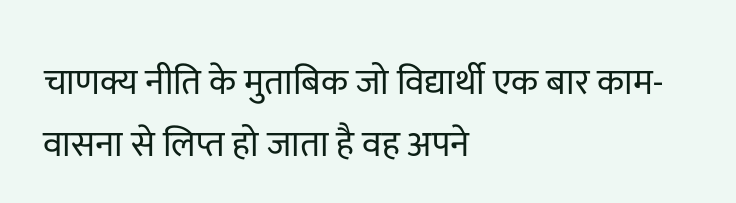चाणक्य नीति के मुताबिक जो विद्यार्थी एक बार काम-वासना से लिप्त हो जाता है वह अपने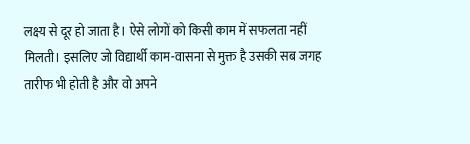लक्ष्य से दूर हो जाता है। ऐसे लोगों को किसी काम में सफलता नहीं मिलती। इसलिए जो विद्यार्थी काम-वासना से मुक्त है उसकी सब जगह तारीफ भी होती है और वो अपने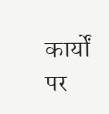कार्यों पर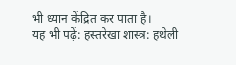भी ध्यान केंद्रित कर पाता है।
यह भी पढ़ें: हस्तरेखा शास्त्र: हथेली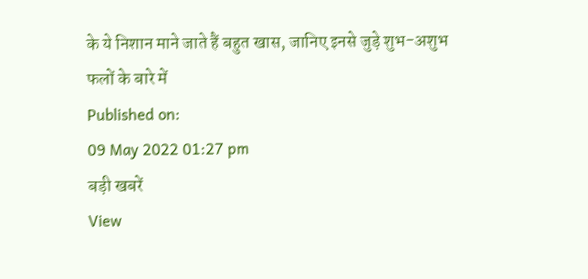के ये निशान माने जाते हैं बहुत खास, जानिए इनसे जुड़े शुभ-अशुभ फलों के बारे में
Published on:
09 May 2022 01:27 pm
बड़ी खबरें
View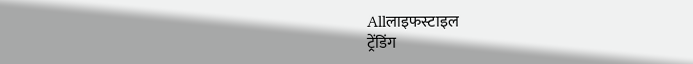Allलाइफस्टाइल
ट्रेंडिंग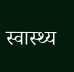स्वास्थ्य